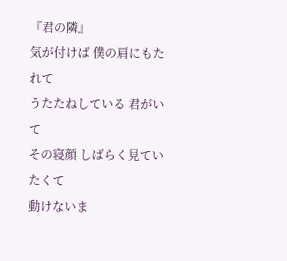『君の隣』
気が付けば 僕の肩にもたれて
うたたねしている 君がいて
その寝顔 しばらく見ていたくて
動けないま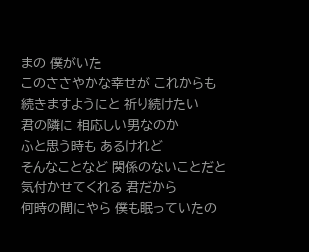まの 僕がいた
このささやかな幸せが これからも
続きますようにと 祈り続けたい
君の隣に 相応しい男なのか
ふと思う時も あるけれど
そんなことなど 関係のないことだと
気付かせてくれる 君だから
何時の間にやら 僕も眠っていたの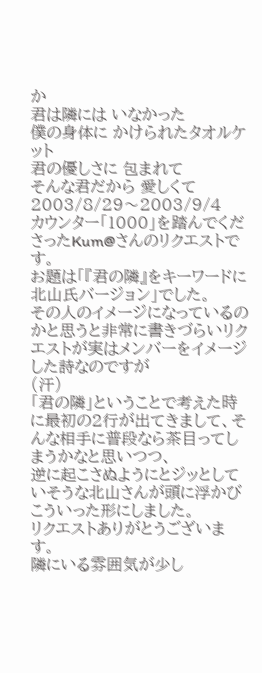か
君は隣には いなかった
僕の身体に かけられたタオルケット
君の優しさに 包まれて
そんな君だから 愛しくて
2003/8/29〜2003/9/4
カウンター「1000」を踏んでくださったKum@さんのリクエストです。
お題は「『君の隣』をキーワードに北山氏バージョン」でした。
その人のイメージになっているのかと思うと非常に書きづらいリクエストが実はメンバーをイメージした詩なのですが
(汗)
「君の隣」ということで考えた時に最初の2行が出てきまして、そんな相手に普段なら茶目ってしまうかなと思いつつ、
逆に起こさぬようにとジッとしていそうな北山さんが頭に浮かびこういった形にしました。
リクエストありがとうございます。
隣にいる雰囲気が少し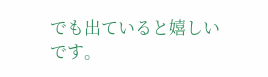でも出ていると嬉しいです。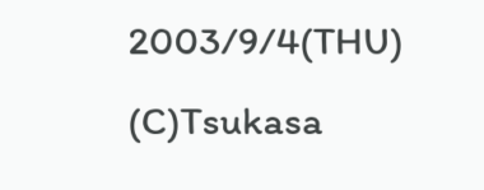2003/9/4(THU)
(C)Tsukasa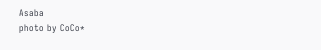Asaba
photo by CoCo*